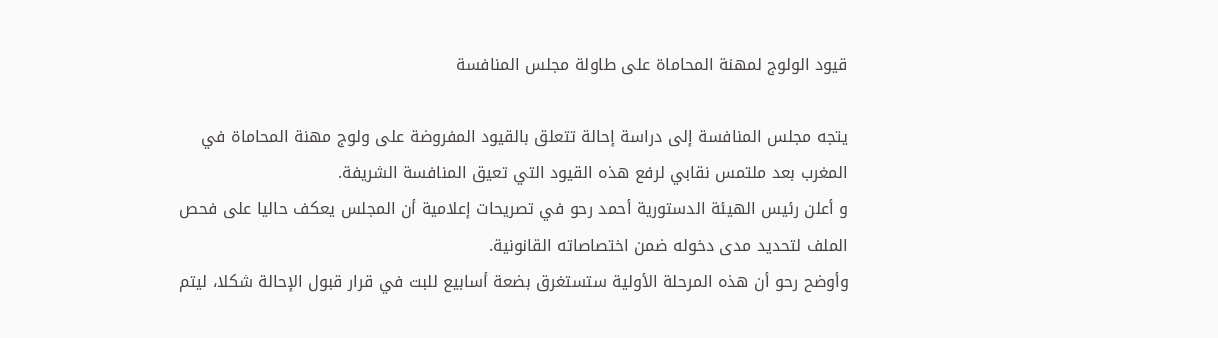قيود الولوج لمهنة المحاماة على طاولة مجلس المنافسة

يتجه مجلس المنافسة إلى دراسة إحالة تتعلق بالقيود المفروضة على ولوج مهنة المحاماة في المغرب بعد ملتمس نقابي لرفع هذه القيود التي تعيق المنافسة الشريفة.
و أعلن رئيس الهيئة الدستورية أحمد رحو في تصريحات إعلامية أن المجلس يعكف حاليا على فحص الملف لتحديد مدى دخوله ضمن اختصاصاته القانونية.
وأوضح رحو أن هذه المرحلة الأولية ستستغرق بضعة أسابيع للبت في قرار قبول الإحالة شكلا، ليتم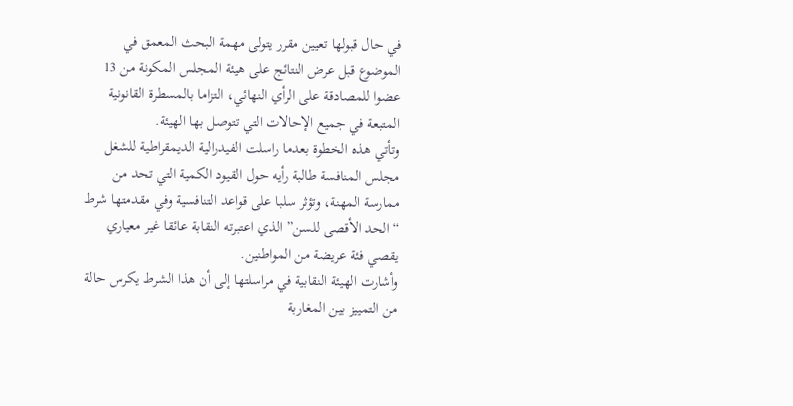في حال قبولها تعيين مقرر يتولى مهمة البحث المعمق في الموضوع قبل عرض النتائج على هيئة المجلس المكونة من 13 عضوا للمصادقة على الرأي النهائي، التزاما بالمسطرة القانونية المتبعة في جميع الإحالات التي تتوصل بها الهيئة.
وتأتي هذه الخطوة بعدما راسلت الفيدرالية الديمقراطية للشغل مجلس المنافسة طالبة رأيه حول القيود الكمية التي تحد من ممارسة المهنة، وتؤثر سلبا على قواعد التنافسية وفي مقدمتها شرط “الحد الأقصى للسن” الذي اعتبرته النقابة عائقا غير معياري يقصي فئة عريضة من المواطنين.
وأشارت الهيئة النقابية في مراسلتها إلى أن هذا الشرط يكرس حالة من التمييز بين المغاربة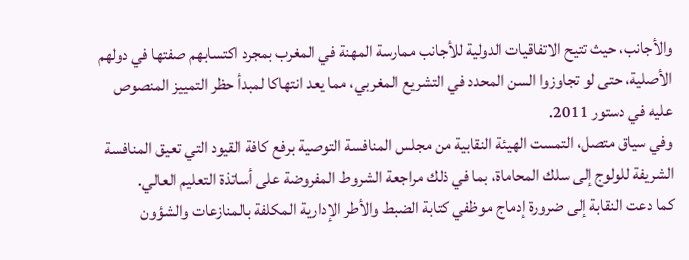والأجانب، حيث تتيح الاتفاقيات الدولية للأجانب ممارسة المهنة في المغرب بمجرد اكتسابهم صفتها في دولهم الأصلية، حتى لو تجاوزوا السن المحدد في التشريع المغربي، مما يعد انتهاكا لمبدأ حظر التمييز المنصوص عليه في دستور 2011.
وفي سياق متصل، التمست الهيئة النقابية من مجلس المنافسة التوصية برفع كافة القيود التي تعيق المنافسة الشريفة للولوج إلى سلك المحاماة، بما في ذلك مراجعة الشروط المفروضة على أساتذة التعليم العالي.
كما دعت النقابة إلى ضرورة إدماج موظفي كتابة الضبط والأطر الإدارية المكلفة بالمنازعات والشؤون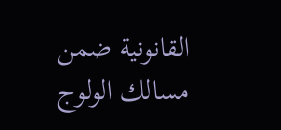القانونية ضمن مسالك الولوج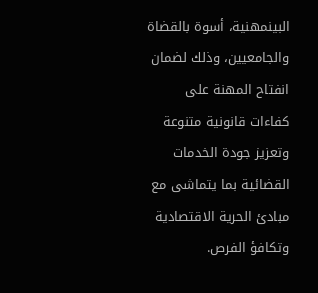البينمهنية، أسوة بالقضاة والجامعيين، وذلك لضمان انفتاح المهنة على كفاءات قانونية متنوعة وتعزيز جودة الخدمات القضائية بما يتماشى مع مبادئ الحرية الاقتصادية وتكافؤ الفرص.